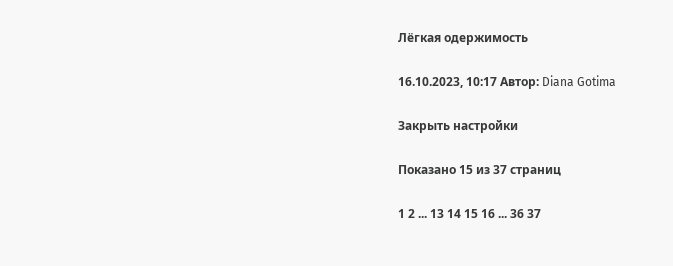Лёгкая одержимость

16.10.2023, 10:17 Автор: Diana Gotima

Закрыть настройки

Показано 15 из 37 страниц

1 2 ... 13 14 15 16 ... 36 37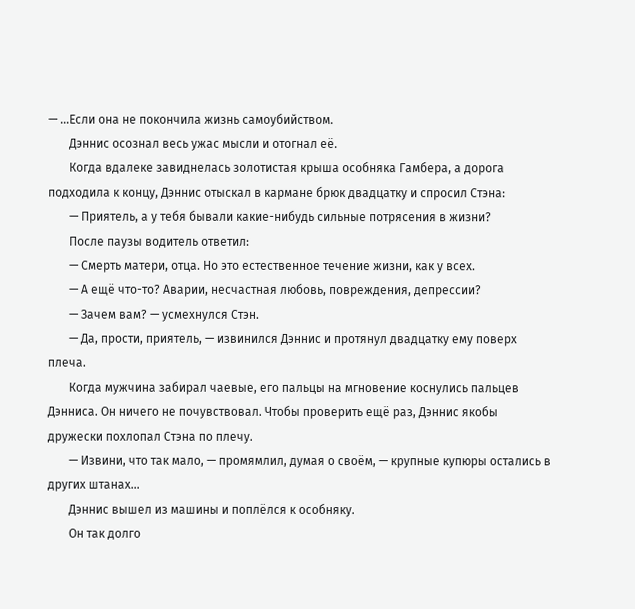— …Если она не покончила жизнь самоубийством.
       Дэннис осознал весь ужас мысли и отогнал её.
       Когда вдалеке завиднелась золотистая крыша особняка Гамбера, а дорога подходила к концу, Дэннис отыскал в кармане брюк двадцатку и спросил Стэна:
       — Приятель, а у тебя бывали какие-нибудь сильные потрясения в жизни?
       После паузы водитель ответил:
       — Смерть матери, отца. Но это естественное течение жизни, как у всех.
       — А ещё что-то? Аварии, несчастная любовь, повреждения, депрессии?
       — Зачем вам? — усмехнулся Стэн.
       — Да, прости, приятель, — извинился Дэннис и протянул двадцатку ему поверх плеча.
       Когда мужчина забирал чаевые, его пальцы на мгновение коснулись пальцев Дэнниса. Он ничего не почувствовал. Чтобы проверить ещё раз, Дэннис якобы дружески похлопал Стэна по плечу.
       — Извини, что так мало, — промямлил, думая о своём, — крупные купюры остались в других штанах…
       Дэннис вышел из машины и поплёлся к особняку.
       Он так долго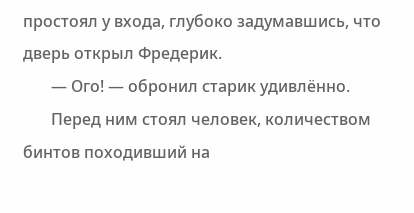простоял у входа, глубоко задумавшись, что дверь открыл Фредерик.
       — Ого! — обронил старик удивлённо.
       Перед ним стоял человек, количеством бинтов походивший на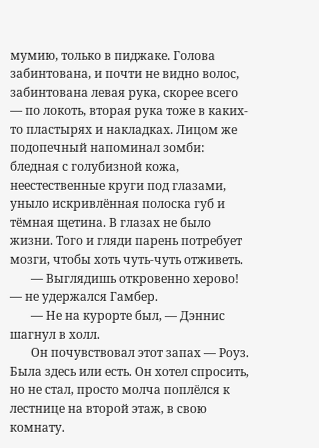мумию, только в пиджаке. Голова забинтована, и почти не видно волос, забинтована левая рука, скорее всего — по локоть, вторая рука тоже в каких-то пластырях и накладках. Лицом же подопечный напоминал зомби: бледная с голубизной кожа, неестественные круги под глазами, уныло искривлённая полоска губ и тёмная щетина. В глазах не было жизни. Того и гляди парень потребует мозги, чтобы хоть чуть-чуть отживеть.
       — Выглядишь откровенно херово! — не удержался Гамбер.
       — Не на курорте был, — Дэннис шагнул в холл.
       Он почувствовал этот запах — Роуз. Была здесь или есть. Он хотел спросить, но не стал, просто молча поплёлся к лестнице на второй этаж, в свою комнату.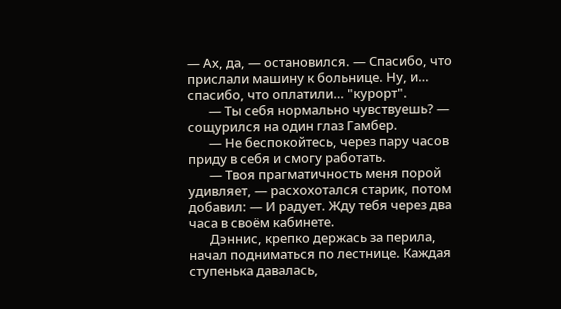— Ах, да, — остановился. — Спасибо, что прислали машину к больнице. Ну, и… спасибо, что оплатили… "курорт".
       — Ты себя нормально чувствуешь? — сощурился на один глаз Гамбер.
       — Не беспокойтесь, через пару часов приду в себя и смогу работать.
       — Твоя прагматичность меня порой удивляет, — расхохотался старик, потом добавил: — И радует. Жду тебя через два часа в своём кабинете.
       Дэннис, крепко держась за перила, начал подниматься по лестнице. Каждая ступенька давалась,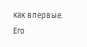как впервые. Его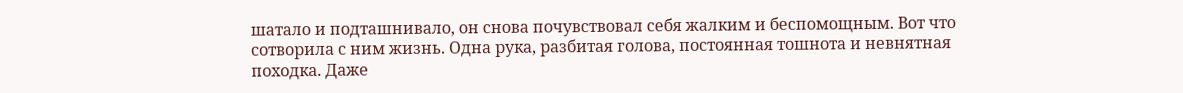шатало и подташнивало, он снова почувствовал себя жалким и беспомощным. Вот что сотворила с ним жизнь. Одна рука, разбитая голова, постоянная тошнота и невнятная походка. Даже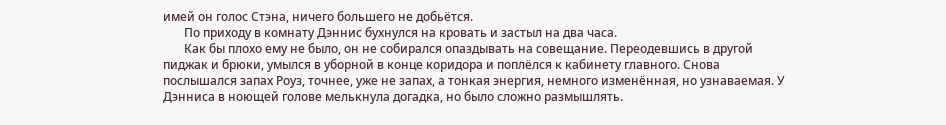имей он голос Стэна, ничего большего не добьётся.
       По приходу в комнату Дэннис бухнулся на кровать и застыл на два часа.
       Как бы плохо ему не было, он не собирался опаздывать на совещание. Переодевшись в другой пиджак и брюки, умылся в уборной в конце коридора и поплёлся к кабинету главного. Снова послышался запах Роуз, точнее, уже не запах, а тонкая энергия, немного изменённая, но узнаваемая. У Дэнниса в ноющей голове мелькнула догадка, но было сложно размышлять.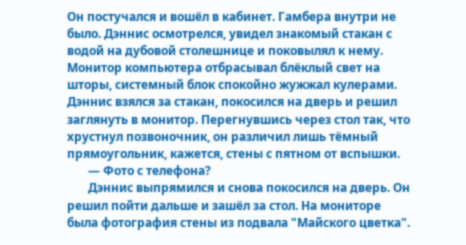Он постучался и вошёл в кабинет. Гамбера внутри не было. Дэннис осмотрелся, увидел знакомый стакан с водой на дубовой столешнице и поковылял к нему. Монитор компьютера отбрасывал блёклый свет на шторы, системный блок спокойно жужжал кулерами. Дэннис взялся за стакан, покосился на дверь и решил заглянуть в монитор. Перегнувшись через стол так, что хрустнул позвоночник, он различил лишь тёмный прямоугольник, кажется, стены с пятном от вспышки.
       — Фото с телефона?
       Дэннис выпрямился и снова покосился на дверь. Он решил пойти дальше и зашёл за стол. На мониторе была фотография стены из подвала "Майского цветка".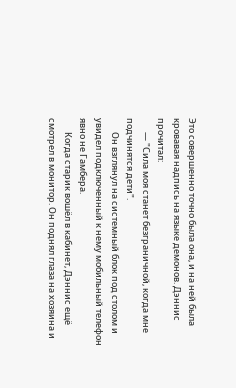Это совершенно точно была она, и на ней была кровавая надпись на языке демонов. Дэннис прочитал:
       — "Сила моя станет безграничной, когда мне подчинятся дети".
       Он взглянул на системный блок под столом и увидел подключенный к нему мобильный телефон явно не Гамбера.
       Когда старик вошёл в кабинет, Дэннис ещё смотрел в монитор. Он поднял глаза на хозяина и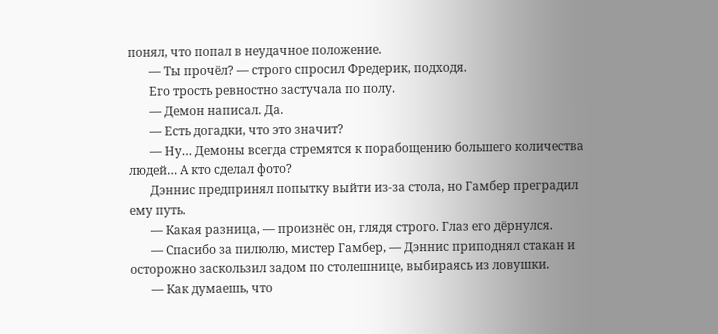понял, что попал в неудачное положение.
       — Ты прочёл? — строго спросил Фредерик, подходя.
       Его трость ревностно застучала по полу.
       — Демон написал. Да.
       — Есть догадки, что это значит?
       — Ну… Демоны всегда стремятся к порабощению большего количества людей… А кто сделал фото?
       Дэннис предпринял попытку выйти из-за стола, но Гамбер преградил ему путь.
       — Какая разница, — произнёс он, глядя строго. Глаз его дёрнулся.
       — Спасибо за пилюлю, мистер Гамбер, — Дэннис приподнял стакан и осторожно заскользил задом по столешнице, выбираясь из ловушки.
       — Как думаешь, что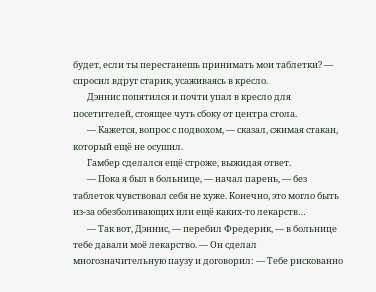будет, если ты перестанешь принимать мои таблетки? — спросил вдруг старик, усаживаясь в кресло.
       Дэннис попятился и почти упал в кресло для посетителей, стоящее чуть сбоку от центра стола.
       — Кажется, вопрос с подвохом, — сказал, сжимая стакан, который ещё не осушил.
       Гамбер сделался ещё строже, выжидая ответ.
       — Пока я был в больнице, — начал парень, — без таблеток чувствовал себя не хуже. Конечно, это могло быть из-за обезболивающих или ещё каких-то лекарств…
       — Так вот, Дэннис, — перебил Фредерик, — в больнице тебе давали моё лекарство. — Он сделал многозначительную паузу и договорил: — Тебе рискованно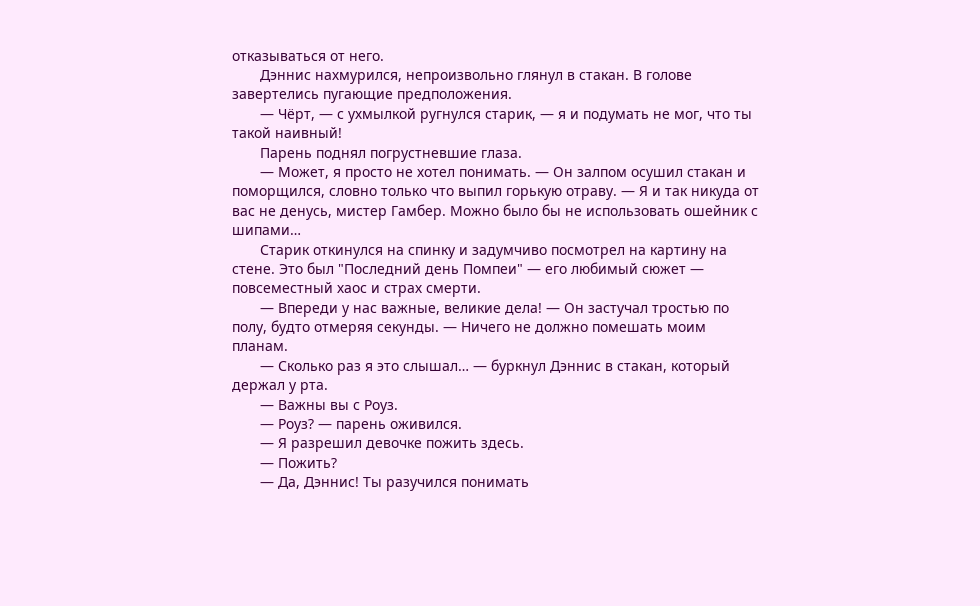отказываться от него.
       Дэннис нахмурился, непроизвольно глянул в стакан. В голове завертелись пугающие предположения.
       — Чёрт, — с ухмылкой ругнулся старик, — я и подумать не мог, что ты такой наивный!
       Парень поднял погрустневшие глаза.
       — Может, я просто не хотел понимать. — Он залпом осушил стакан и поморщился, словно только что выпил горькую отраву. — Я и так никуда от вас не денусь, мистер Гамбер. Можно было бы не использовать ошейник с шипами…
       Старик откинулся на спинку и задумчиво посмотрел на картину на стене. Это был "Последний день Помпеи" — его любимый сюжет — повсеместный хаос и страх смерти.
       — Впереди у нас важные, великие дела! — Он застучал тростью по полу, будто отмеряя секунды. — Ничего не должно помешать моим планам.
       — Сколько раз я это слышал… — буркнул Дэннис в стакан, который держал у рта.
       — Важны вы с Роуз.
       — Роуз? — парень оживился.
       — Я разрешил девочке пожить здесь.
       — Пожить?
       — Да, Дэннис! Ты разучился понимать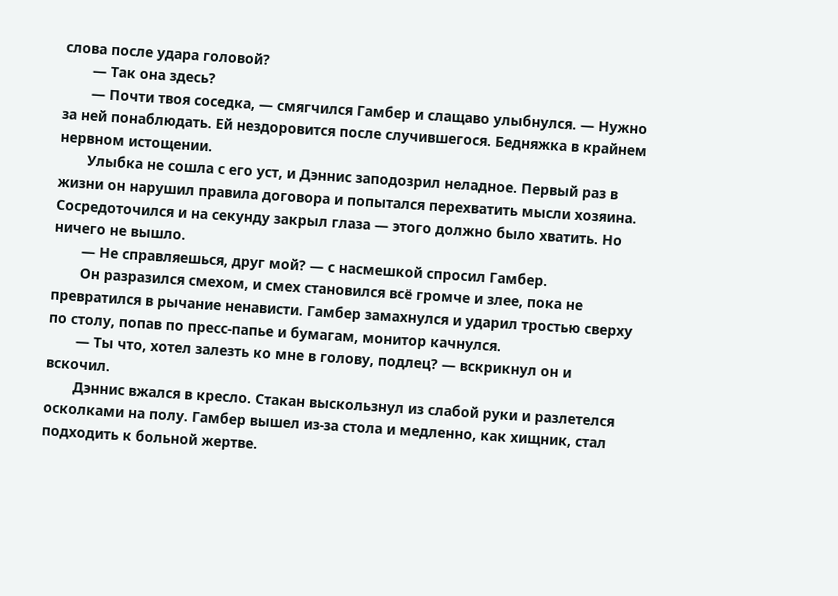слова после удара головой?
       — Так она здесь?
       — Почти твоя соседка, — смягчился Гамбер и слащаво улыбнулся. — Нужно за ней понаблюдать. Ей нездоровится после случившегося. Бедняжка в крайнем нервном истощении.
       Улыбка не сошла с его уст, и Дэннис заподозрил неладное. Первый раз в жизни он нарушил правила договора и попытался перехватить мысли хозяина. Сосредоточился и на секунду закрыл глаза — этого должно было хватить. Но ничего не вышло.
       — Не справляешься, друг мой? — с насмешкой спросил Гамбер.
       Он разразился смехом, и смех становился всё громче и злее, пока не превратился в рычание ненависти. Гамбер замахнулся и ударил тростью сверху по столу, попав по пресс-папье и бумагам, монитор качнулся.
       — Ты что, хотел залезть ко мне в голову, подлец? — вскрикнул он и вскочил.
       Дэннис вжался в кресло. Стакан выскользнул из слабой руки и разлетелся осколками на полу. Гамбер вышел из-за стола и медленно, как хищник, стал подходить к больной жертве.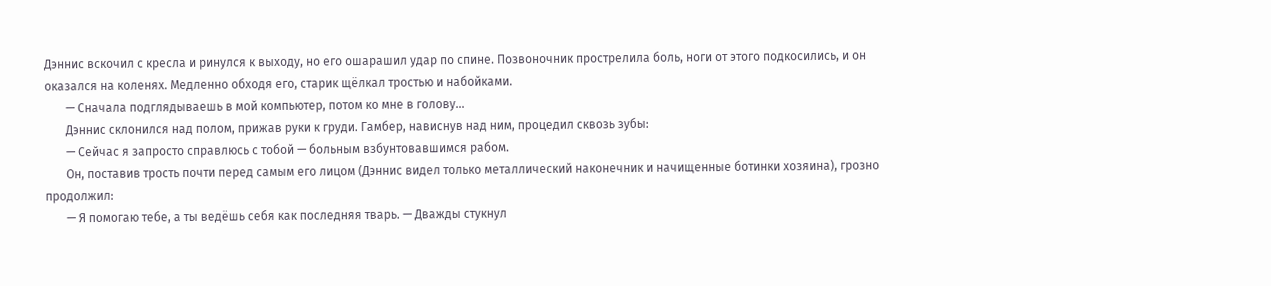Дэннис вскочил с кресла и ринулся к выходу, но его ошарашил удар по спине. Позвоночник прострелила боль, ноги от этого подкосились, и он оказался на коленях. Медленно обходя его, старик щёлкал тростью и набойками.
       — Сначала подглядываешь в мой компьютер, потом ко мне в голову…
       Дэннис склонился над полом, прижав руки к груди. Гамбер, нависнув над ним, процедил сквозь зубы:
       — Сейчас я запросто справлюсь с тобой — больным взбунтовавшимся рабом.
       Он, поставив трость почти перед самым его лицом (Дэннис видел только металлический наконечник и начищенные ботинки хозяина), грозно продолжил:
       — Я помогаю тебе, а ты ведёшь себя как последняя тварь. — Дважды стукнул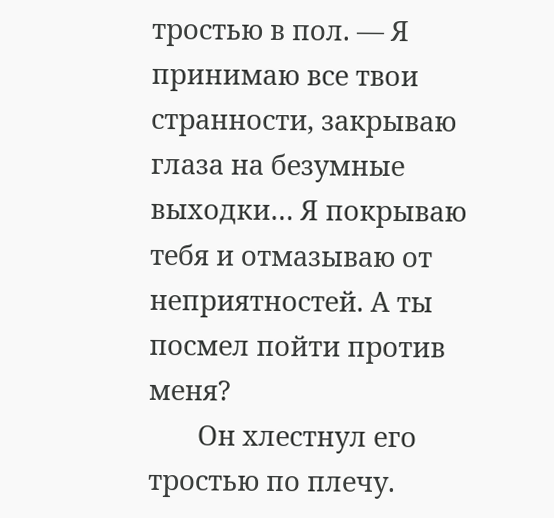тростью в пол. — Я принимаю все твои странности, закрываю глаза на безумные выходки… Я покрываю тебя и отмазываю от неприятностей. А ты посмел пойти против меня?
       Он хлестнул его тростью по плечу.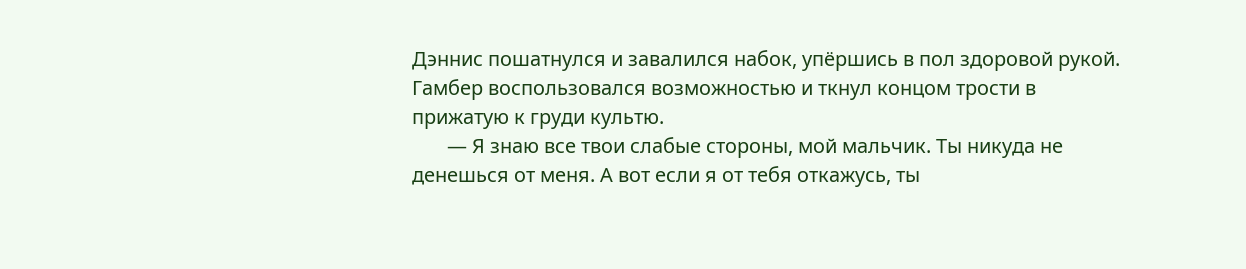Дэннис пошатнулся и завалился набок, упёршись в пол здоровой рукой. Гамбер воспользовался возможностью и ткнул концом трости в прижатую к груди культю.
       — Я знаю все твои слабые стороны, мой мальчик. Ты никуда не денешься от меня. А вот если я от тебя откажусь, ты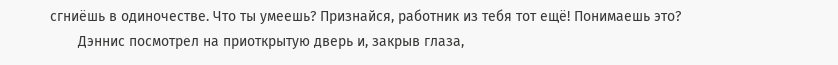сгниёшь в одиночестве. Что ты умеешь? Признайся, работник из тебя тот ещё! Понимаешь это?
       Дэннис посмотрел на приоткрытую дверь и, закрыв глаза,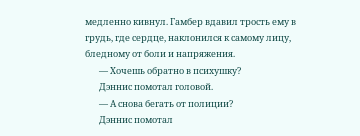медленно кивнул. Гамбер вдавил трость ему в грудь, где сердце, наклонился к самому лицу, бледному от боли и напряжения.
       — Хочешь обратно в психушку?
       Дэннис помотал головой.
       — А снова бегать от полиции?
       Дэннис помотал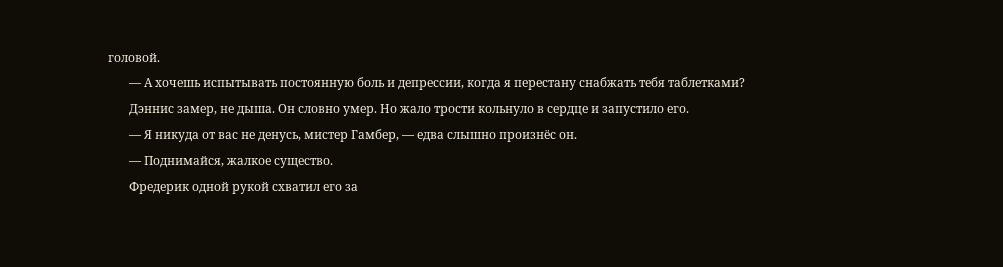головой.
       — А хочешь испытывать постоянную боль и депрессии, когда я перестану снабжать тебя таблетками?
       Дэннис замер, не дыша. Он словно умер. Но жало трости кольнуло в сердце и запустило его.
       — Я никуда от вас не денусь, мистер Гамбер, — едва слышно произнёс он.
       — Поднимайся, жалкое существо.
       Фредерик одной рукой схватил его за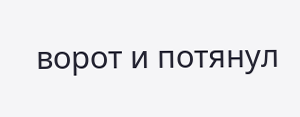ворот и потянул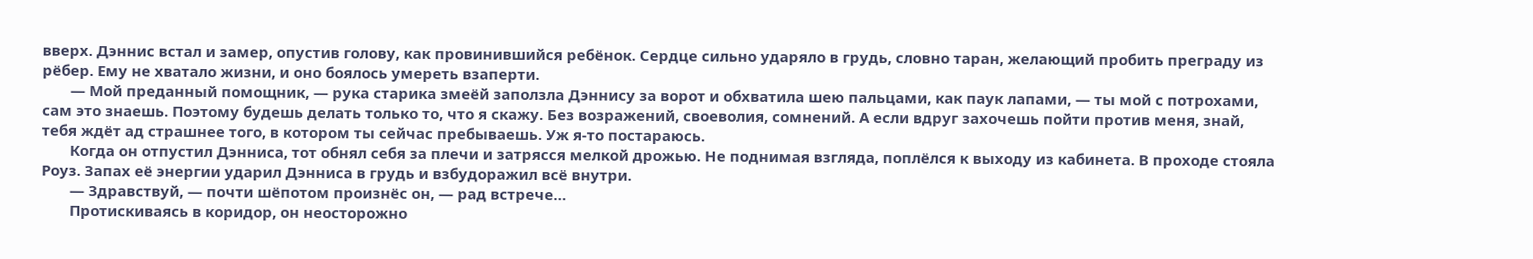вверх. Дэннис встал и замер, опустив голову, как провинившийся ребёнок. Сердце сильно ударяло в грудь, словно таран, желающий пробить преграду из рёбер. Ему не хватало жизни, и оно боялось умереть взаперти.
       — Мой преданный помощник, — рука старика змеёй заползла Дэннису за ворот и обхватила шею пальцами, как паук лапами, — ты мой с потрохами, сам это знаешь. Поэтому будешь делать только то, что я скажу. Без возражений, своеволия, сомнений. А если вдруг захочешь пойти против меня, знай, тебя ждёт ад страшнее того, в котором ты сейчас пребываешь. Уж я-то постараюсь.
       Когда он отпустил Дэнниса, тот обнял себя за плечи и затрясся мелкой дрожью. Не поднимая взгляда, поплёлся к выходу из кабинета. В проходе стояла Роуз. Запах её энергии ударил Дэнниса в грудь и взбудоражил всё внутри.
       — Здравствуй, — почти шёпотом произнёс он, — рад встрече…
       Протискиваясь в коридор, он неосторожно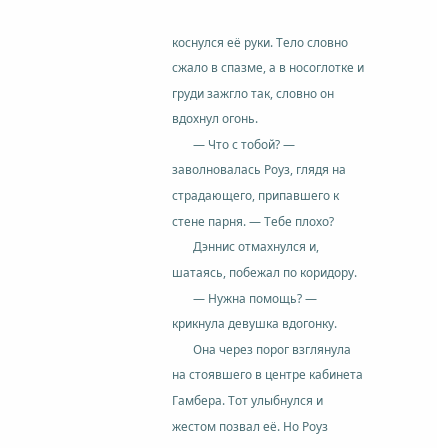коснулся её руки. Тело словно сжало в спазме, а в носоглотке и груди зажгло так, словно он вдохнул огонь.
       — Что с тобой? — заволновалась Роуз, глядя на страдающего, припавшего к стене парня. — Тебе плохо?
       Дэннис отмахнулся и, шатаясь, побежал по коридору.
       — Нужна помощь? — крикнула девушка вдогонку.
       Она через порог взглянула на стоявшего в центре кабинета Гамбера. Тот улыбнулся и жестом позвал её. Но Роуз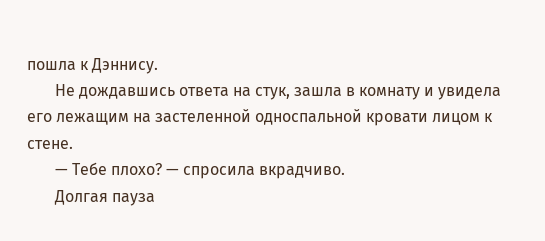пошла к Дэннису.
       Не дождавшись ответа на стук, зашла в комнату и увидела его лежащим на застеленной односпальной кровати лицом к стене.
       — Тебе плохо? — спросила вкрадчиво.
       Долгая пауза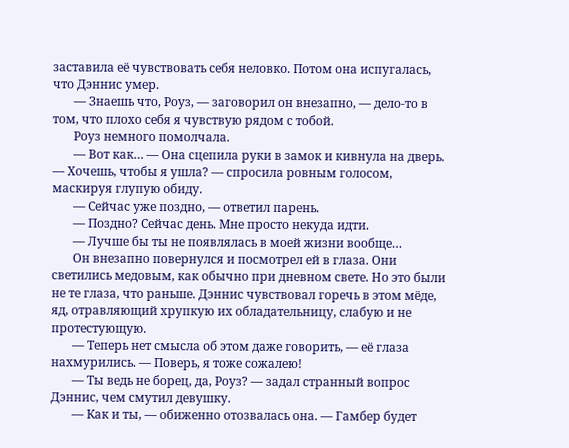заставила её чувствовать себя неловко. Потом она испугалась, что Дэннис умер.
       — Знаешь что, Роуз, — заговорил он внезапно, — дело-то в том, что плохо себя я чувствую рядом с тобой.
       Роуз немного помолчала.
       — Вот как… — Она сцепила руки в замок и кивнула на дверь. — Хочешь, чтобы я ушла? — спросила ровным голосом, маскируя глупую обиду.
       — Сейчас уже поздно, — ответил парень.
       — Поздно? Сейчас день. Мне просто некуда идти.
       — Лучше бы ты не появлялась в моей жизни вообще…
       Он внезапно повернулся и посмотрел ей в глаза. Они светились медовым, как обычно при дневном свете. Но это были не те глаза, что раньше. Дэннис чувствовал горечь в этом мёде, яд, отравляющий хрупкую их обладательницу, слабую и не протестующую.
       — Теперь нет смысла об этом даже говорить, — её глаза нахмурились. — Поверь, я тоже сожалею!
       — Ты ведь не борец, да, Роуз? — задал странный вопрос Дэннис, чем смутил девушку.
       — Как и ты, — обиженно отозвалась она. — Гамбер будет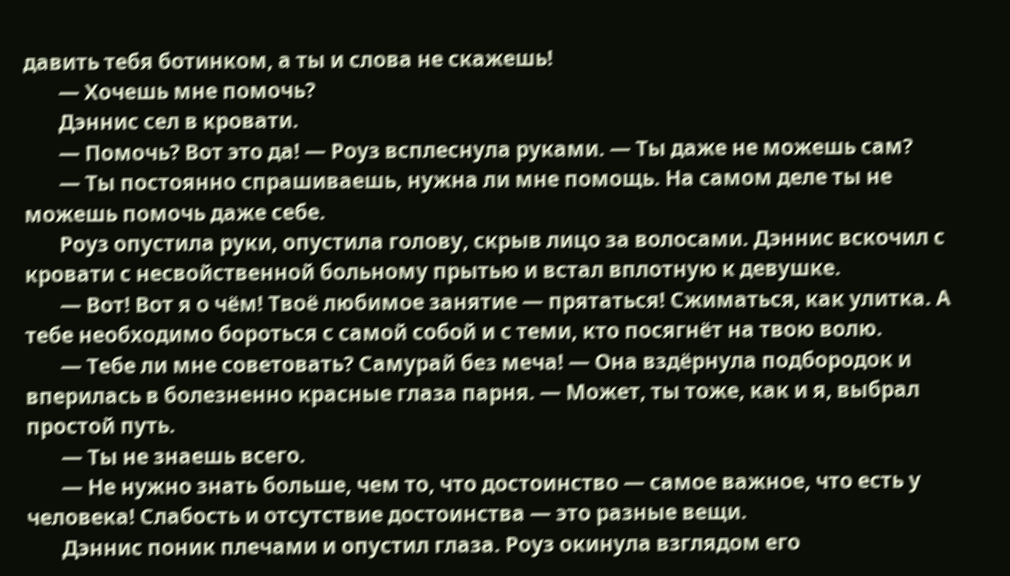давить тебя ботинком, а ты и слова не скажешь!
       — Хочешь мне помочь?
       Дэннис сел в кровати.
       — Помочь? Вот это да! — Роуз всплеснула руками. — Ты даже не можешь сам?
       — Ты постоянно спрашиваешь, нужна ли мне помощь. На самом деле ты не можешь помочь даже себе.
       Роуз опустила руки, опустила голову, скрыв лицо за волосами. Дэннис вскочил с кровати с несвойственной больному прытью и встал вплотную к девушке.
       — Вот! Вот я о чём! Твоё любимое занятие — прятаться! Сжиматься, как улитка. А тебе необходимо бороться с самой собой и с теми, кто посягнёт на твою волю.
       — Тебе ли мне советовать? Самурай без меча! — Она вздёрнула подбородок и вперилась в болезненно красные глаза парня. — Может, ты тоже, как и я, выбрал простой путь.
       — Ты не знаешь всего.
       — Не нужно знать больше, чем то, что достоинство — самое важное, что есть у человека! Слабость и отсутствие достоинства — это разные вещи.
       Дэннис поник плечами и опустил глаза. Роуз окинула взглядом его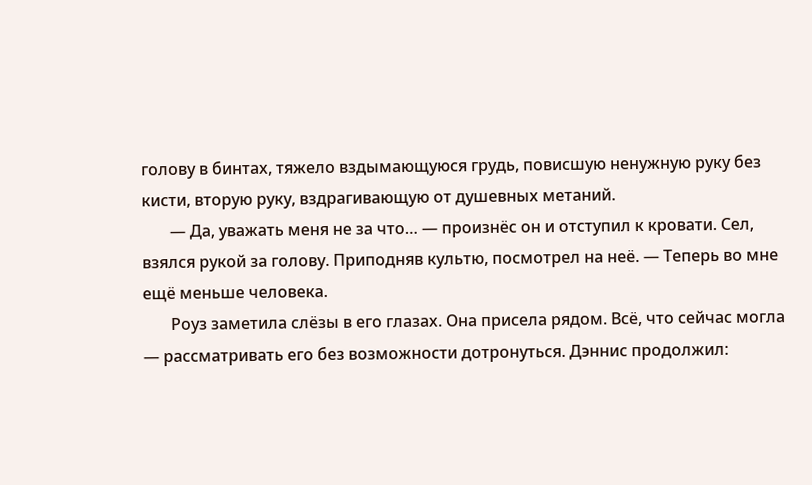голову в бинтах, тяжело вздымающуюся грудь, повисшую ненужную руку без кисти, вторую руку, вздрагивающую от душевных метаний.
       — Да, уважать меня не за что… — произнёс он и отступил к кровати. Сел, взялся рукой за голову. Приподняв культю, посмотрел на неё. — Теперь во мне ещё меньше человека.
       Роуз заметила слёзы в его глазах. Она присела рядом. Всё, что сейчас могла — рассматривать его без возможности дотронуться. Дэннис продолжил: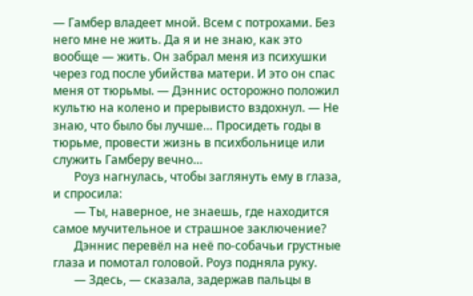— Гамбер владеет мной. Всем с потрохами. Без него мне не жить. Да я и не знаю, как это вообще — жить. Он забрал меня из психушки через год после убийства матери. И это он спас меня от тюрьмы. — Дэннис осторожно положил культю на колено и прерывисто вздохнул. — Не знаю, что было бы лучше… Просидеть годы в тюрьме, провести жизнь в психбольнице или служить Гамберу вечно…
       Роуз нагнулась, чтобы заглянуть ему в глаза, и спросила:
       — Ты, наверное, не знаешь, где находится самое мучительное и страшное заключение?
       Дэннис перевёл на неё по-собачьи грустные глаза и помотал головой. Роуз подняла руку.
       — Здесь, — сказала, задержав пальцы в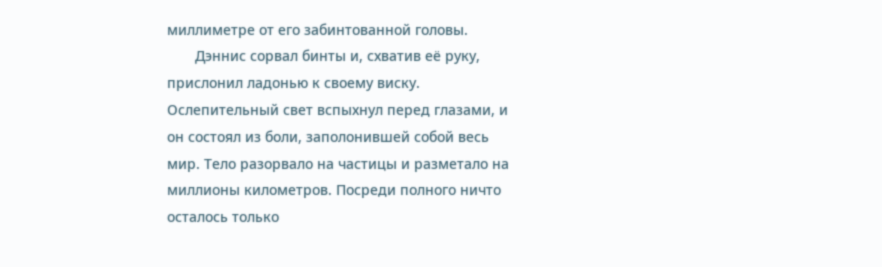миллиметре от его забинтованной головы.
       Дэннис сорвал бинты и, схватив её руку, прислонил ладонью к своему виску. Ослепительный свет вспыхнул перед глазами, и он состоял из боли, заполонившей собой весь мир. Тело разорвало на частицы и разметало на миллионы километров. Посреди полного ничто осталось только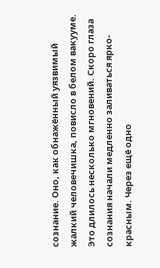сознание. Оно, как обнажённый уязвимый жалкий человечишка, повисло в белом вакууме. Это длилось несколько мгновений. Скоро глаза сознания начали медленно заливаться ярко-красным. Через ещё одно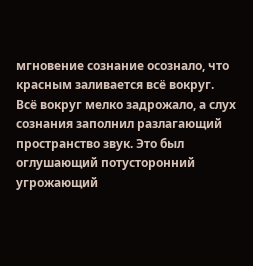мгновение сознание осознало, что красным заливается всё вокруг. Всё вокруг мелко задрожало, а слух сознания заполнил разлагающий пространство звук. Это был оглушающий потусторонний угрожающий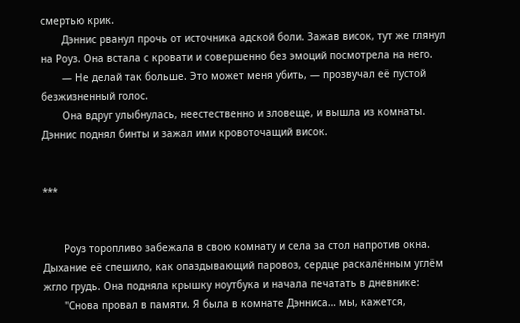смертью крик.
       Дэннис рванул прочь от источника адской боли. Зажав висок, тут же глянул на Роуз. Она встала с кровати и совершенно без эмоций посмотрела на него.
       — Не делай так больше. Это может меня убить, — прозвучал её пустой безжизненный голос.
       Она вдруг улыбнулась, неестественно и зловеще, и вышла из комнаты. Дэннис поднял бинты и зажал ими кровоточащий висок.


***


       Роуз торопливо забежала в свою комнату и села за стол напротив окна. Дыхание её спешило, как опаздывающий паровоз, сердце раскалённым углём жгло грудь. Она подняла крышку ноутбука и начала печатать в дневнике:
       "Снова провал в памяти. Я была в комнате Дэнниса… мы, кажется,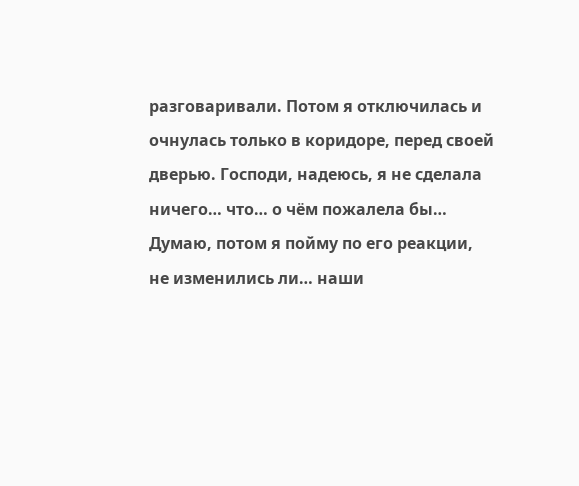разговаривали. Потом я отключилась и очнулась только в коридоре, перед своей дверью. Господи, надеюсь, я не сделала ничего… что… о чём пожалела бы… Думаю, потом я пойму по его реакции, не изменились ли… наши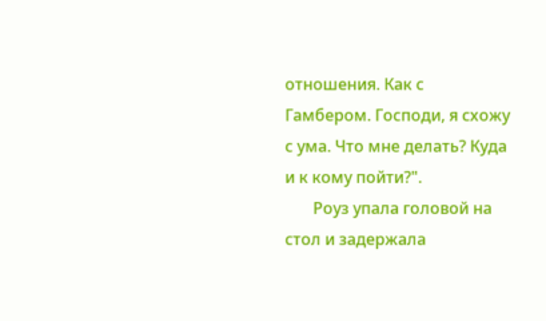отношения. Как с Гамбером. Господи, я схожу с ума. Что мне делать? Куда и к кому пойти?".
       Роуз упала головой на стол и задержала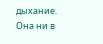дыхание. Она ни в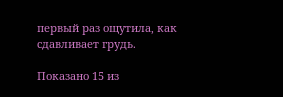первый раз ощутила, как сдавливает грудь.

Показано 15 из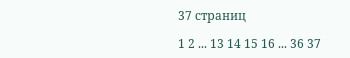37 страниц

1 2 ... 13 14 15 16 ... 36 37